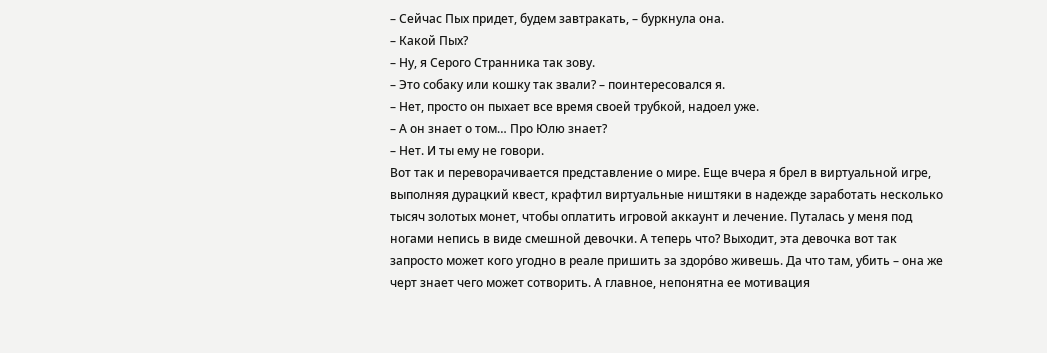– Сейчас Пых придет, будем завтракать, – буркнула она.
– Какой Пых?
– Ну, я Серого Странника так зову.
– Это собаку или кошку так звали? – поинтересовался я.
– Нет, просто он пыхает все время своей трубкой, надоел уже.
– А он знает о том… Про Юлю знает?
– Нет. И ты ему не говори.
Вот так и переворачивается представление о мире. Еще вчера я брел в виртуальной игре, выполняя дурацкий квест, крафтил виртуальные ништяки в надежде заработать несколько тысяч золотых монет, чтобы оплатить игровой аккаунт и лечение. Путалась у меня под ногами непись в виде смешной девочки. А теперь что? Выходит, эта девочка вот так запросто может кого угодно в реале пришить за здоро́во живешь. Да что там, убить – она же черт знает чего может сотворить. А главное, непонятна ее мотивация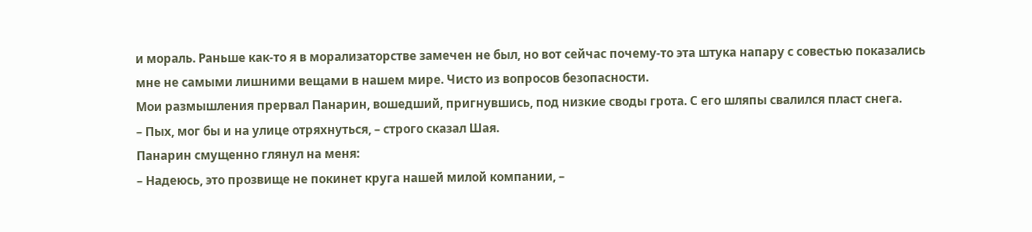и мораль. Раньше как-то я в морализаторстве замечен не был, но вот сейчас почему-то эта штука напару с совестью показались мне не самыми лишними вещами в нашем мире. Чисто из вопросов безопасности.
Мои размышления прервал Панарин, вошедший, пригнувшись, под низкие своды грота. С его шляпы свалился пласт снега.
– Пых, мог бы и на улице отряхнуться, – строго сказал Шая.
Панарин смущенно глянул на меня:
– Надеюсь, это прозвище не покинет круга нашей милой компании, –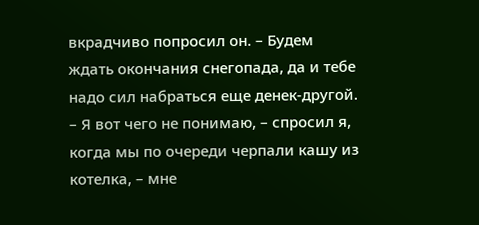вкрадчиво попросил он. – Будем ждать окончания снегопада, да и тебе надо сил набраться еще денек-другой.
– Я вот чего не понимаю, – спросил я, когда мы по очереди черпали кашу из котелка, – мне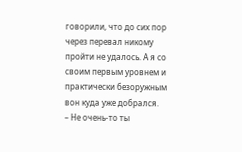говорили, что до сих пор через перевал никому пройти не удалось. А я со своим первым уровнем и практически безоружным вон куда уже добрался.
– Не очень-то ты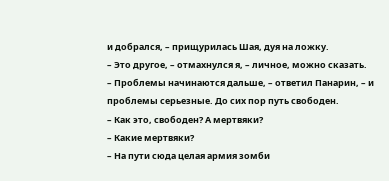и добрался, – прищурилась Шая, дуя на ложку.
– Это другое, – отмахнулся я, – личное, можно сказать.
– Проблемы начинаются дальше, – ответил Панарин, – и проблемы серьезные. До сих пор путь свободен.
– Как это, свободен? А мертвяки?
– Какие мертвяки?
– На пути сюда целая армия зомби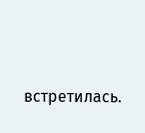встретилась.